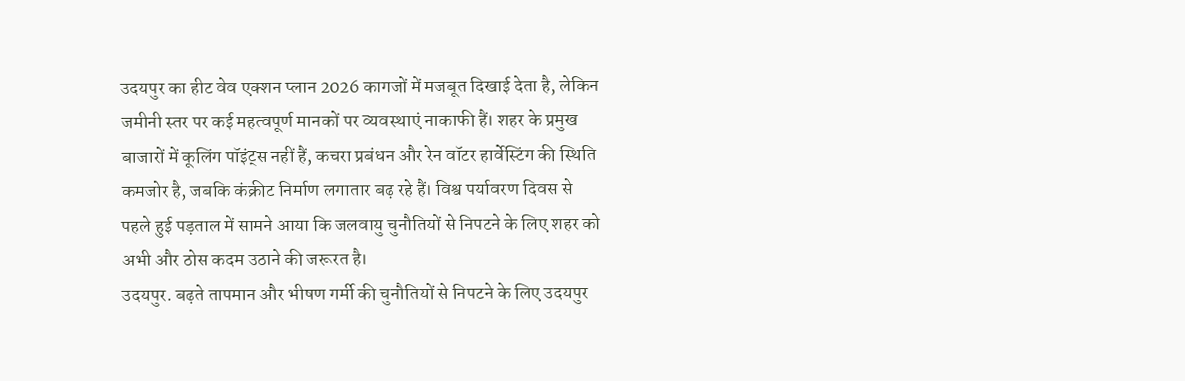उदयपुर का हीट वेव एक्शन प्लान 2026 कागजों में मजबूत दिखाई देता है, लेकिन जमीनी स्तर पर कई महत्वपूर्ण मानकों पर व्यवस्थाएं नाकाफी हैं। शहर के प्रमुख बाजारों में कूलिंग पॉइंट्स नहीं हैं, कचरा प्रबंधन और रेन वॉटर हार्वेस्टिंग की स्थिति कमजोर है, जबकि कंक्रीट निर्माण लगातार बढ़ रहे हैं। विश्व पर्यावरण दिवस से पहले हुई पड़ताल में सामने आया कि जलवायु चुनौतियों से निपटने के लिए शहर को अभी और ठोस कदम उठाने की जरूरत है।
उदयपुर. बढ़ते तापमान और भीषण गर्मी की चुनौतियों से निपटने के लिए उदयपुर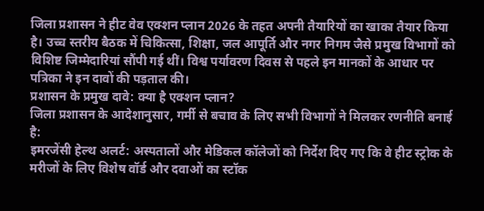जिला प्रशासन ने हीट वेव एक्शन प्लान 2026 के तहत अपनी तैयारियों का खाका तैयार किया है। उच्च स्तरीय बैठक में चिकित्सा, शिक्षा, जल आपूर्ति और नगर निगम जैसे प्रमुख विभागों को विशिष्ट जिम्मेदारियां सौंपी गई थीं। विश्व पर्यावरण दिवस से पहले इन मानकों के आधार पर पत्रिका ने इन दावों की पड़ताल की।
प्रशासन के प्रमुख दावे: क्या है एक्शन प्लान?
जिला प्रशासन के आदेशानुसार, गर्मी से बचाव के लिए सभी विभागों ने मिलकर रणनीति बनाई है:
इमरजेंसी हेल्थ अलर्ट: अस्पतालों और मेडिकल कॉलेजों को निर्देश दिए गए कि वे हीट स्ट्रोक के मरीजों के लिए विशेष वॉर्ड और दवाओं का स्टॉक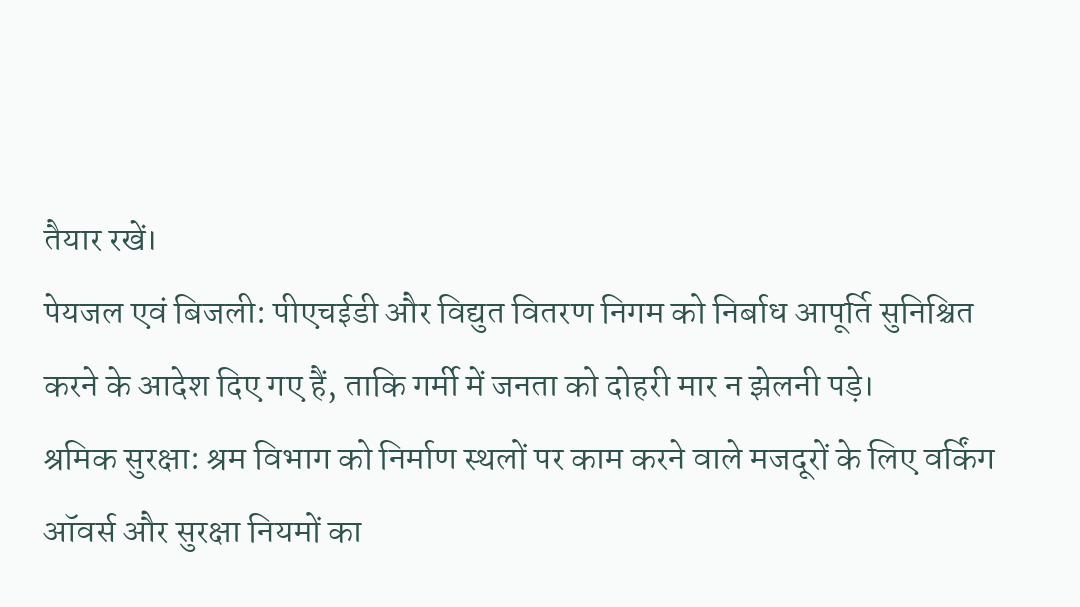तैयार रखें।
पेयजल एवं बिजली: पीएचईडी और विद्युत वितरण निगम को निर्बाध आपूर्ति सुनिश्चित करने के आदेश दिए गए हैं, ताकि गर्मी में जनता को दोहरी मार न झेलनी पड़े।
श्रमिक सुरक्षा: श्रम विभाग को निर्माण स्थलों पर काम करने वाले मजदूरों के लिए वर्किंग ऑवर्स और सुरक्षा नियमों का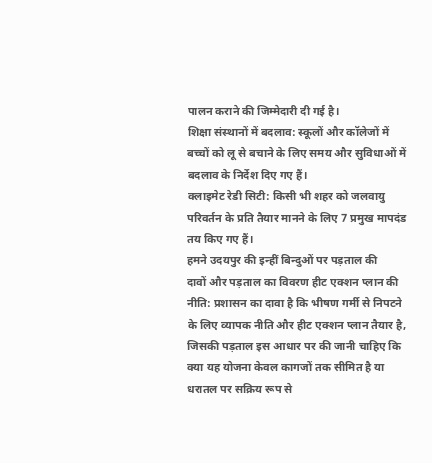पालन कराने की जिम्मेदारी दी गई है।
शिक्षा संस्थानों में बदलाव: स्कूलों और कॉलेजों में बच्चों को लू से बचाने के लिए समय और सुविधाओं में बदलाव के निर्देश दिए गए हैं।
क्लाइमेट रेडी सिटी: किसी भी शहर को जलवायु परिवर्तन के प्रति तैयार मानने के लिए 7 प्रमुख मापदंड तय किए गए हैं।
हमने उदयपुर की इन्हीं बिन्दुओं पर पड़ताल की
दावों और पड़ताल का विवरण हीट एक्शन प्लान की नीति: प्रशासन का दावा है कि भीषण गर्मी से निपटने के लिए व्यापक नीति और हीट एक्शन प्लान तैयार है, जिसकी पड़ताल इस आधार पर की जानी चाहिए कि क्या यह योजना केवल कागजों तक सीमित है या धरातल पर सक्रिय रूप से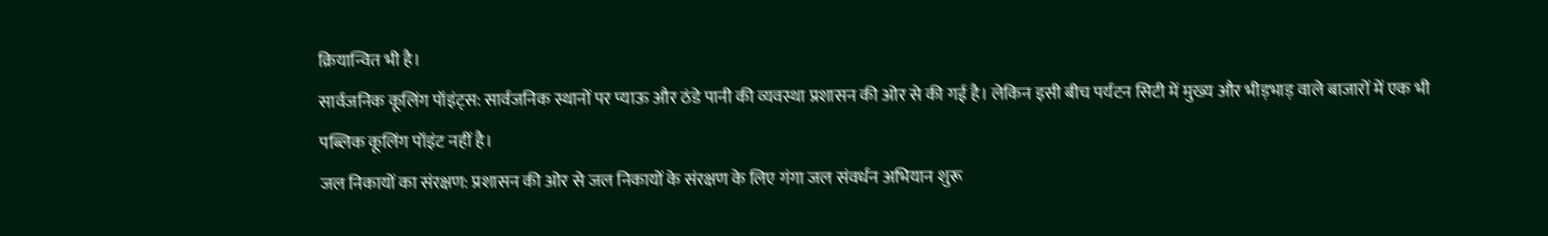क्रियान्वित भी है।
सार्वजनिक कूलिंग पॉइंट्स: सार्वजनिक स्थानों पर प्याऊ और ठंडे पानी की व्यवस्था प्रशासन की ओर से की गई है। लेकिन इसी बीच पर्यटन सिटी में मुख्य और भीड़भाड़ वाले बाजारों में एक भी पब्लिक कूलिंग पॉइंट नहीं है।
जल निकायों का संरक्षण: प्रशासन की ओर से जल निकायों के संरक्षण के लिए गंगा जल संवर्धन अभियान शुरू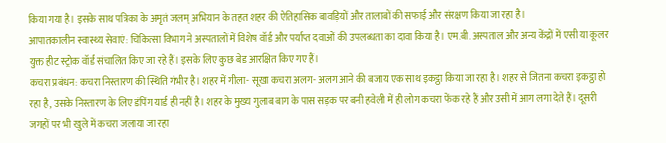किया गया है। इसके साथ पत्रिका के अमृतं जलम् अभियान के तहत शहर की ऐतिहासिक बावड़ियों और तालाबों की सफाई और संरक्षण किया जा रहा है।
आपातकालीन स्वास्थ्य सेवाएं: चिकित्सा विभाग ने अस्पतालों में विशेष वॉर्ड और पर्याप्त दवाओं की उपलब्धता का दावा किया है। एम.बी. अस्पताल और अन्य केंद्रों में एसी या कूलर युक्त हीट स्ट्रोक वॉर्ड संचालित किए जा रहे हैं। इसके लिए कुछ बेड आरक्षित किए गए हैं।
कचरा प्रबंधन: कचरा निस्तारण की स्थिति गंभीर है। शहर में गीला- सूखा कचरा अलग- अलग आने की बजाय एक साथ इकट्ठा किया जा रहा है। शहर से जितना कचरा इकट्ठा हो रहा है, उसके निस्तारण के लिए डंपिंग यार्ड ही नहीं है। शहर के मुख्य गुलाब बाग के पास सड़क पर बनी हवेली में ही लोग कचरा फेंक रहे हैं और उसी में आग लगा देते हैं। दूसरी जगहों पर भी खुले में कचरा जलाया जा रहा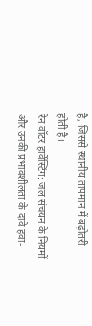है, जिससे स्थानीय तापमान में बढ़ोतरी होती है।
रेन वॉटर हार्वेस्टिंग: जल संचयन के नियमों और उनकी प्रभावशीलता के दावे हवा-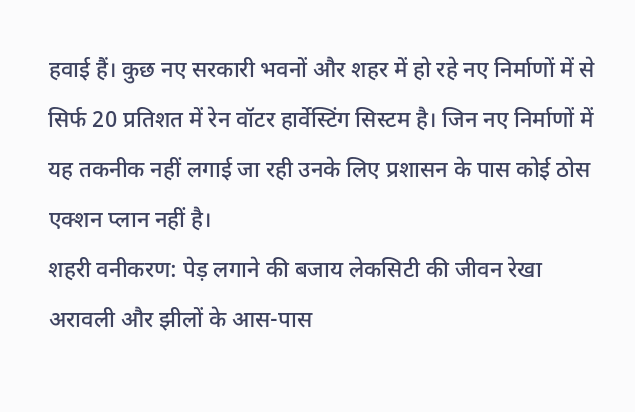हवाई हैं। कुछ नए सरकारी भवनों और शहर में हो रहे नए निर्माणों में से सिर्फ 20 प्रतिशत में रेन वॉटर हार्वेस्टिंग सिस्टम है। जिन नए निर्माणों में यह तकनीक नहीं लगाई जा रही उनके लिए प्रशासन के पास कोई ठोस एक्शन प्लान नहीं है।
शहरी वनीकरण: पेड़ लगाने की बजाय लेकसिटी की जीवन रेखा अरावली और झीलों के आस-पास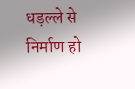धड़ल्ले से निर्माण हो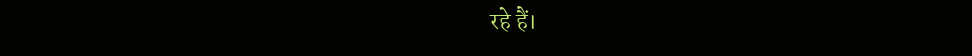रहे हैं।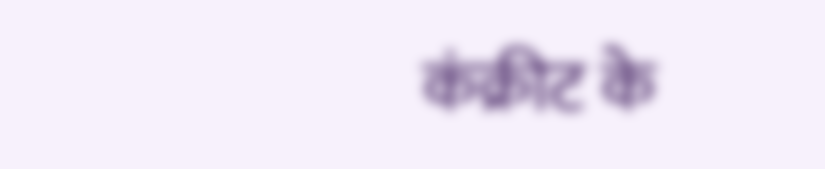कंक्रीट के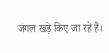जंगल खड़े किए जा रहे हैं।